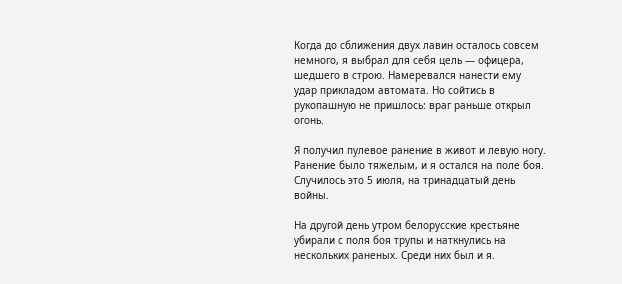Когда до сближения двух лавин осталось совсем немного, я выбрал для себя цель — офицера, шедшего в строю. Намеревался нанести ему удар прикладом автомата. Но сойтись в рукопашную не пришлось: враг раньше открыл огонь.

Я получил пулевое ранение в живот и левую ногу. Ранение было тяжелым, и я остался на поле боя. Случилось это 5 июля, на тринадцатый день войны.

На другой день утром белорусские крестьяне убирали с поля боя трупы и наткнулись на нескольких раненых. Среди них был и я.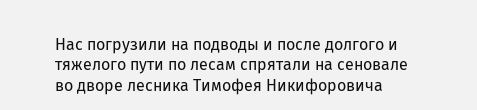Нас погрузили на подводы и после долгого и тяжелого пути по лесам спрятали на сеновале во дворе лесника Тимофея Никифоровича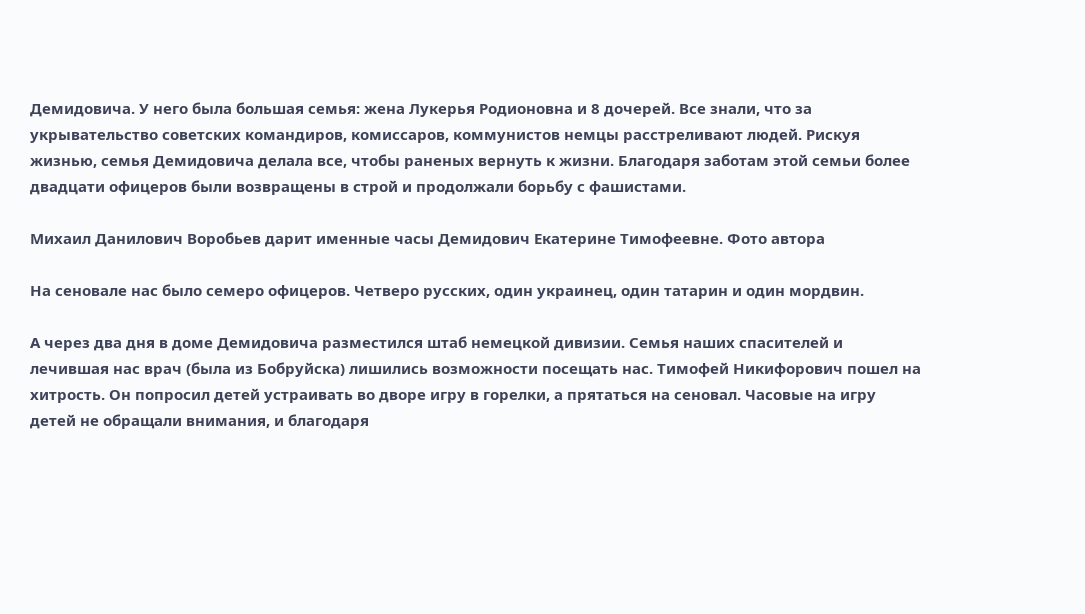Демидовича. У него была большая семья: жена Лукерья Родионовна и 8 дочерей. Все знали, что за укрывательство советских командиров, комиссаров, коммунистов немцы расстреливают людей. Рискуя жизнью, семья Демидовича делала все, чтобы раненых вернуть к жизни. Благодаря заботам этой семьи более двадцати офицеров были возвращены в строй и продолжали борьбу с фашистами.

Михаил Данилович Воробьев дарит именные часы Демидович Екатерине Тимофеевне. Фото автора

На сеновале нас было семеро офицеров. Четверо русских, один украинец, один татарин и один мордвин.

А через два дня в доме Демидовича разместился штаб немецкой дивизии. Семья наших спасителей и лечившая нас врач (была из Бобруйска) лишились возможности посещать нас. Тимофей Никифорович пошел на хитрость. Он попросил детей устраивать во дворе игру в горелки, а прятаться на сеновал. Часовые на игру детей не обращали внимания, и благодаря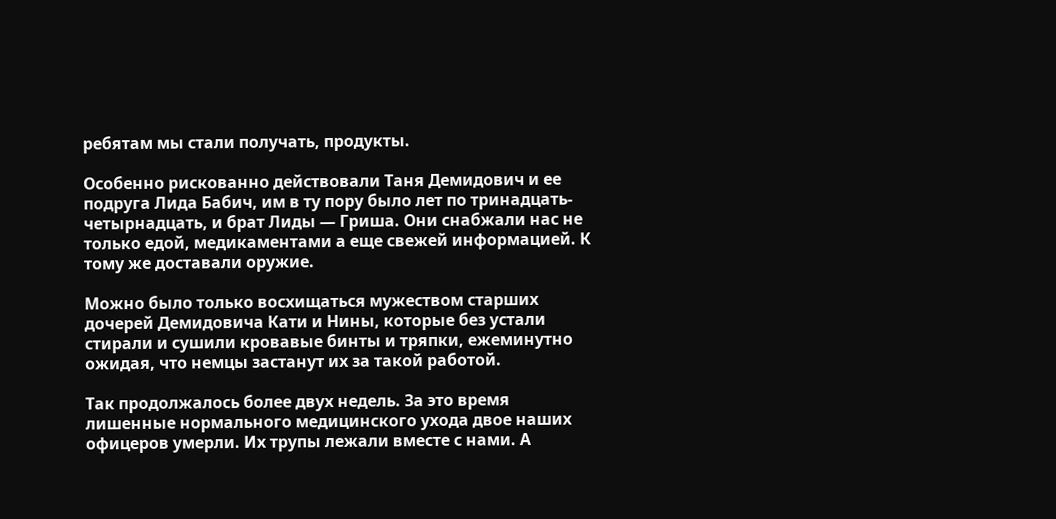ребятам мы стали получать, продукты.

Особенно рискованно действовали Таня Демидович и ее подруга Лида Бабич, им в ту пору было лет по тринадцать-четырнадцать, и брат Лиды — Гриша. Они снабжали нас не только едой, медикаментами а еще свежей информацией. К тому же доставали оружие.

Можно было только восхищаться мужеством старших дочерей Демидовича Кати и Нины, которые без устали стирали и сушили кровавые бинты и тряпки, ежеминутно ожидая, что немцы застанут их за такой работой.

Так продолжалось более двух недель. За это время лишенные нормального медицинского ухода двое наших офицеров умерли. Их трупы лежали вместе с нами. А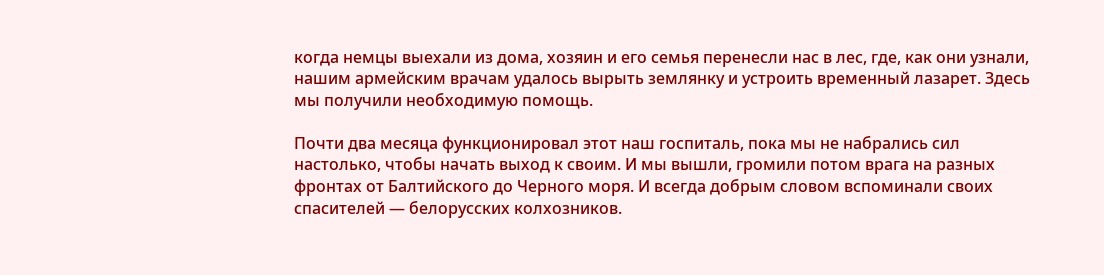когда немцы выехали из дома, хозяин и его семья перенесли нас в лес, где, как они узнали, нашим армейским врачам удалось вырыть землянку и устроить временный лазарет. Здесь мы получили необходимую помощь.

Почти два месяца функционировал этот наш госпиталь, пока мы не набрались сил настолько, чтобы начать выход к своим. И мы вышли, громили потом врага на разных фронтах от Балтийского до Черного моря. И всегда добрым словом вспоминали своих спасителей — белорусских колхозников.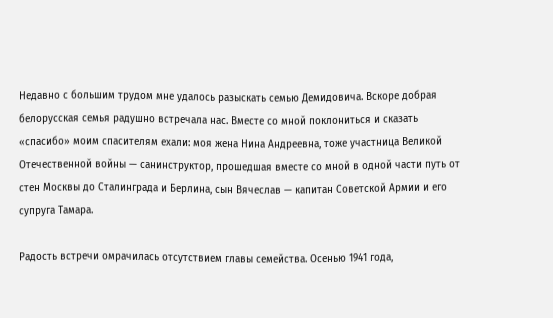Недавно с большим трудом мне удалось разыскать семью Демидовича. Вскоре добрая белорусская семья радушно встречала нас. Вместе со мной поклониться и сказать «спасибо» моим спасителям ехали: моя жена Нина Андреевна, тоже участница Великой Отечественной войны — санинструктор, прошедшая вместе со мной в одной части путь от стен Москвы до Сталинграда и Берлина, сын Вячеслав — капитан Советской Армии и его супруга Тамара.

Радость встречи омрачилась отсутствием главы семейства. Осенью 1941 года,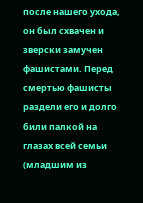после нашего ухода, он был схвачен и зверски замучен фашистами. Перед смертью фашисты раздели его и долго били палкой на глазах всей семьи (младшим из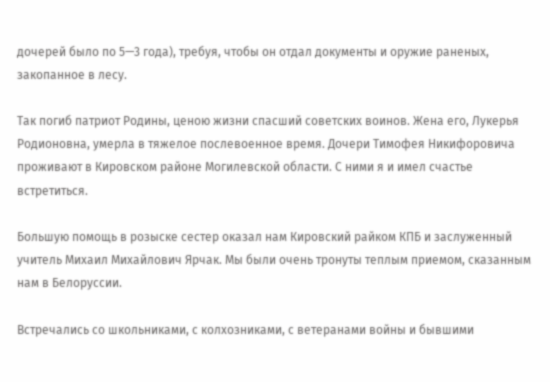дочерей было по 5—3 года), требуя, чтобы он отдал документы и оружие раненых, закопанное в лесу.

Так погиб патриот Родины, ценою жизни спасший советских воинов. Жена его, Лукерья Родионовна, умерла в тяжелое послевоенное время. Дочери Тимофея Никифоровича проживают в Кировском районе Могилевской области. С ними я и имел счастье встретиться.

Большую помощь в розыске сестер оказал нам Кировский райком КПБ и заслуженный учитель Михаил Михайлович Ярчак. Мы были очень тронуты теплым приемом, сказанным нам в Белоруссии.

Встречались со школьниками, с колхозниками, с ветеранами войны и бывшими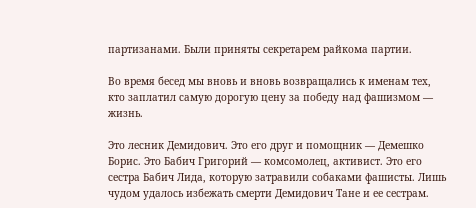партизанами. Были приняты секретарем райкома партии.

Во время бесед мы вновь и вновь возвращались к именам тех, кто заплатил самую дорогую цену за победу над фашизмом — жизнь.

Это лесник Демидович. Это его друг и помощник — Демешко Борис. Это Бабич Григорий — комсомолец, активист. Это его сестра Бабич Лида, которую затравили собаками фашисты. Лишь чудом удалось избежать смерти Демидович Тане и ее сестрам.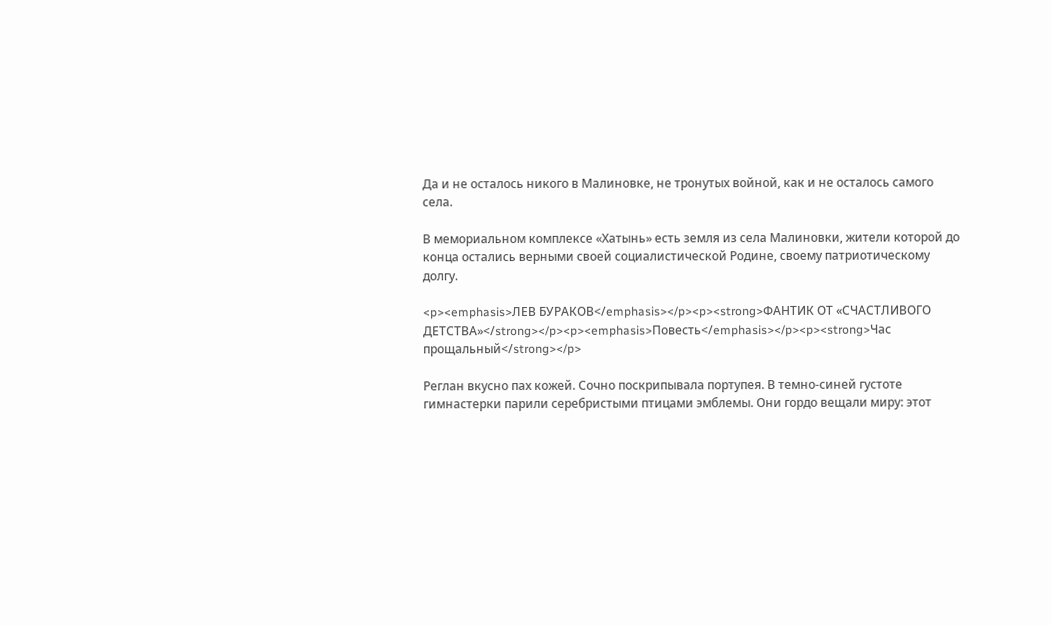Да и не осталось никого в Малиновке, не тронутых войной, как и не осталось самого села.

В мемориальном комплексе «Хатынь» есть земля из села Малиновки, жители которой до конца остались верными своей социалистической Родине, своему патриотическому долгу.

<p><emphasis>ЛЕВ БУРАКОВ</emphasis></p><p><strong>ФАНТИК ОТ «СЧАСТЛИВОГО ДЕТСТВА»</strong></p><p><emphasis>Повесть</emphasis></p><p><strong>Час прощальный</strong></p>

Реглан вкусно пах кожей. Сочно поскрипывала портупея. В темно-синей густоте гимнастерки парили серебристыми птицами эмблемы. Они гордо вещали миру: этот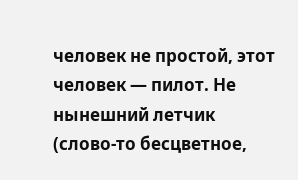человек не простой, этот человек — пилот. Не нынешний летчик (слово-то бесцветное,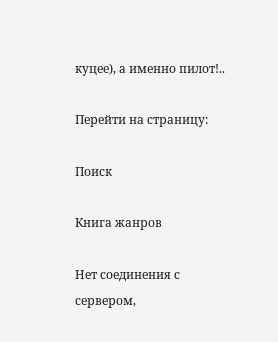куцее), а именно пилот!..

Перейти на страницу:

Поиск

Книга жанров

Нет соединения с сервером,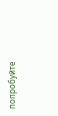попробуйте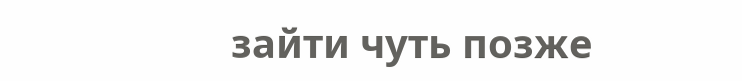зайти чуть позже